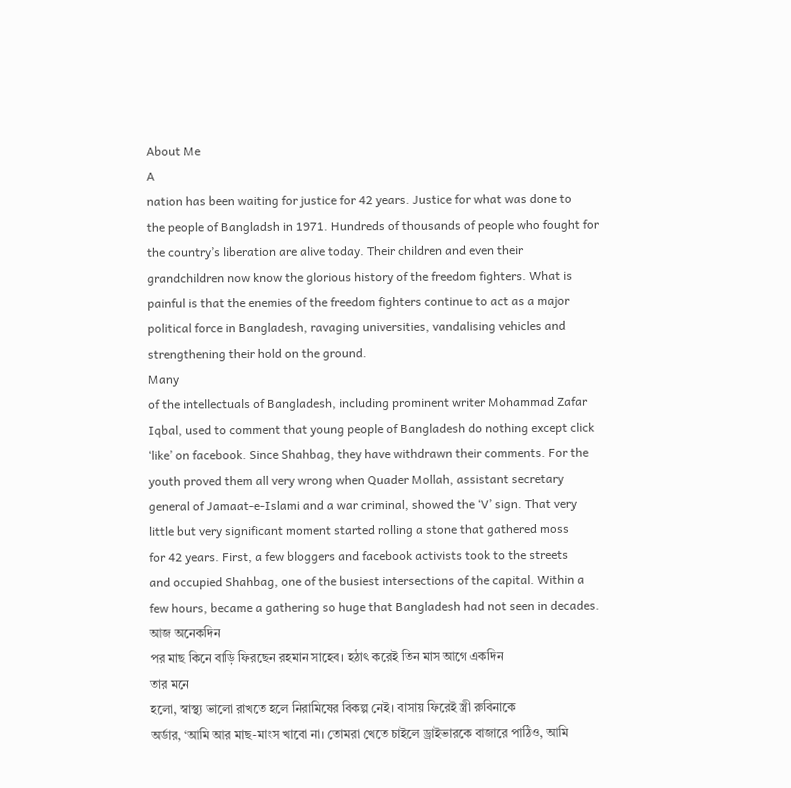About Me
A
nation has been waiting for justice for 42 years. Justice for what was done to
the people of Bangladsh in 1971. Hundreds of thousands of people who fought for
the country’s liberation are alive today. Their children and even their
grandchildren now know the glorious history of the freedom fighters. What is
painful is that the enemies of the freedom fighters continue to act as a major
political force in Bangladesh, ravaging universities, vandalising vehicles and
strengthening their hold on the ground.
Many
of the intellectuals of Bangladesh, including prominent writer Mohammad Zafar
Iqbal, used to comment that young people of Bangladesh do nothing except click
‘like’ on facebook. Since Shahbag, they have withdrawn their comments. For the
youth proved them all very wrong when Quader Mollah, assistant secretary
general of Jamaat-e-Islami and a war criminal, showed the ‘V’ sign. That very
little but very significant moment started rolling a stone that gathered moss
for 42 years. First, a few bloggers and facebook activists took to the streets
and occupied Shahbag, one of the busiest intersections of the capital. Within a
few hours, became a gathering so huge that Bangladesh had not seen in decades.
আজ অনেকদিন
পর মাছ কিনে বাড়ি ফিরছেন রহমান সাহেব। হঠাৎ করেই তিন মাস আগে একদিন
তার মনে
হলো, স্বাস্থ্য ভালো রাখতে হলে নিরামিষের বিকল্প নেই। বাসায় ফিরেই স্ত্রী রুবিনাকে
অর্ডার, ‘আমি আর মাছ-মাংস খাবো না। তোমরা খেতে চাইলে ড্রাইভারকে বাজারে পাঠিও, আমি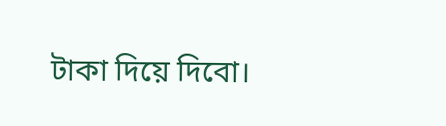টাকা দিয়ে দিবো।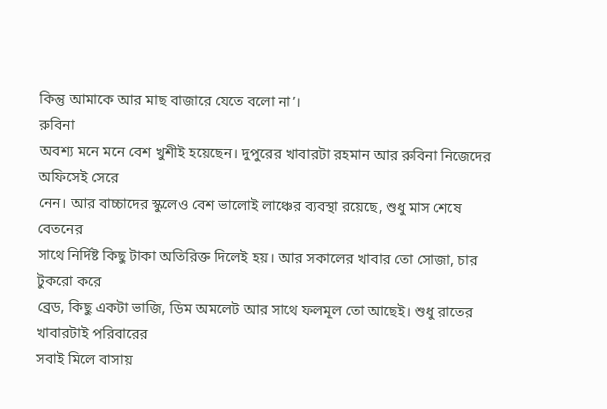কিন্তু আমাকে আর মাছ বাজারে যেতে বলো না’।
রুবিনা
অবশ্য মনে মনে বেশ খুশীই হয়েছেন। দুপুরের খাবারটা রহমান আর রুবিনা নিজেদের অফিসেই সেরে
নেন। আর বাচ্চাদের স্কুলেও বেশ ভালোই লাঞ্চের ব্যবস্থা রয়েছে, শুধু মাস শেষে বেতনের
সাথে নির্দিষ্ট কিছু টাকা অতিরিক্ত দিলেই হয়। আর সকালের খাবার তো সোজা, চার টুকরো করে
ব্রেড, কিছু একটা ভাজি, ডিম অমলেট আর সাথে ফলমূল তো আছেই। শুধু রাতের খাবারটাই পরিবারের
সবাই মিলে বাসায়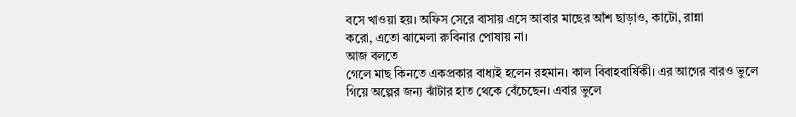বসে খাওয়া হয়। অফিস সেরে বাসায় এসে আবার মাছের আঁশ ছাড়াও, কাটো, রান্না
করো, এতো ঝামেলা রুবিনার পোষায় না।
আজ বলতে
গেলে মাছ কিনতে একপ্রকার বাধ্যই হলেন রহমান। কাল বিবাহবার্ষিকী। এর আগের বারও ভুলে
গিয়ে অল্পের জন্য ঝাঁটার হাত থেকে বেঁচেছেন। এবার ভুলে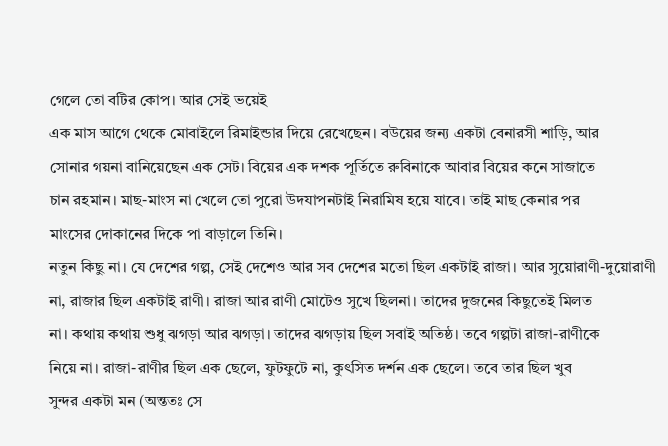গেলে তো বটির কোপ। আর সেই ভয়েই
এক মাস আগে থেকে মোবাইলে রিমাইন্ডার দিয়ে রেখেছেন। বউয়ের জন্য একটা বেনারসী শাড়ি, আর
সোনার গয়না বানিয়েছেন এক সেট। বিয়ের এক দশক পূর্তিতে রুবিনাকে আবার বিয়ের কনে সাজাতে
চান রহমান। মাছ-মাংস না খেলে তো পুরো উদযাপনটাই নিরামিষ হয়ে যাবে। তাই মাছ কেনার পর
মাংসের দোকানের দিকে পা বাড়ালে তিনি।
নতুন কিছু না। যে দেশের গল্প, সেই দেশেও আর সব দেশের মতো ছিল একটাই রাজা। আর সুয়োরাণী-দুয়োরাণী
না, রাজার ছিল একটাই রাণী। রাজা আর রাণী মোটেও সুখে ছিলনা। তাদের দুজনের কিছুতেই মিলত
না। কথায় কথায় শুধু ঝগড়া আর ঝগড়া। তাদের ঝগড়ায় ছিল সবাই অতিষ্ঠ। তবে গল্পটা রাজা-রাণীকে
নিয়ে না। রাজা-রাণীর ছিল এক ছেলে, ফুটফুটে না, কুৎসিত দর্শন এক ছেলে। তবে তার ছিল খুব
সুন্দর একটা মন (অন্ততঃ সে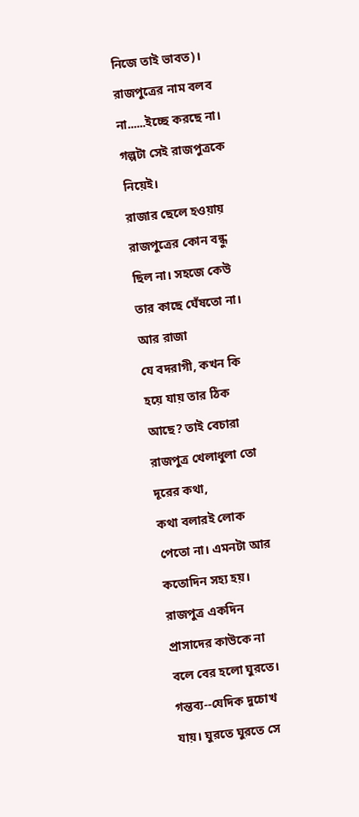নিজে তাই ভাবত)।
রাজপুত্রের নাম বলব না......ইচ্ছে করছে না। গল্পটা সেই রাজপুত্রকে নিয়েই।
রাজার ছেলে হওয়ায় রাজপুত্রের কোন বন্ধু ছিল না। সহজে কেউ তার কাছে ঘেঁষতো না। আর রাজা
যে বদরাগী, কখন কি হয়ে যায় তার ঠিক আছে? তাই বেচারা রাজপুত্র খেলাধুলা তো দূরের কথা,
কথা বলারই লোক পেতো না। এমনটা আর কতোদিন সহ্য হয়। রাজপুত্র একদিন প্রাসাদের কাউকে না
বলে বের হলো ঘুরতে। গন্তব্য--যেদিক দুচোখ যায়। ঘুরতে ঘুরতে সে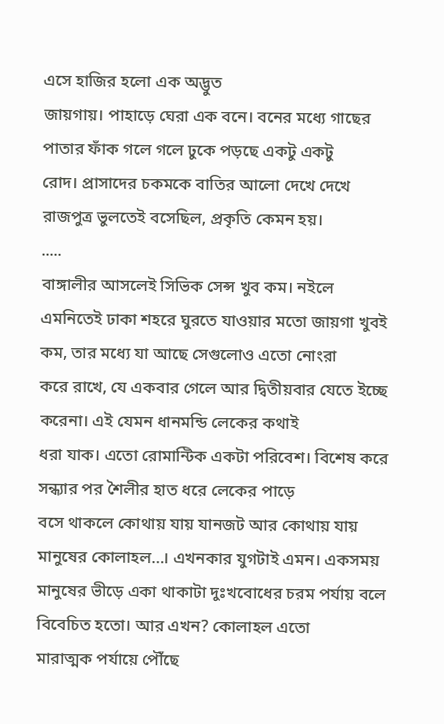এসে হাজির হলো এক অদ্ভুত
জায়গায়। পাহাড়ে ঘেরা এক বনে। বনের মধ্যে গাছের পাতার ফাঁক গলে গলে ঢুকে পড়ছে একটু একটু
রোদ। প্রাসাদের চকমকে বাতির আলো দেখে দেখে রাজপুত্র ভুলতেই বসেছিল, প্রকৃতি কেমন হয়।
.....
বাঙ্গালীর আসলেই সিভিক সেন্স খুব কম। নইলে
এমনিতেই ঢাকা শহরে ঘুরতে যাওয়ার মতো জায়গা খুবই কম, তার মধ্যে যা আছে সেগুলোও এতো নোংরা
করে রাখে, যে একবার গেলে আর দ্বিতীয়বার যেতে ইচ্ছে করেনা। এই যেমন ধানমন্ডি লেকের কথাই
ধরা যাক। এতো রোমান্টিক একটা পরিবেশ। বিশেষ করে সন্ধ্যার পর শৈলীর হাত ধরে লেকের পাড়ে
বসে থাকলে কোথায় যায় যানজট আর কোথায় যায় মানুষের কোলাহল…। এখনকার যুগটাই এমন। একসময়
মানুষের ভীড়ে একা থাকাটা দুঃখবোধের চরম পর্যায় বলে বিবেচিত হতো। আর এখন? কোলাহল এতো
মারাত্মক পর্যায়ে পৌঁছে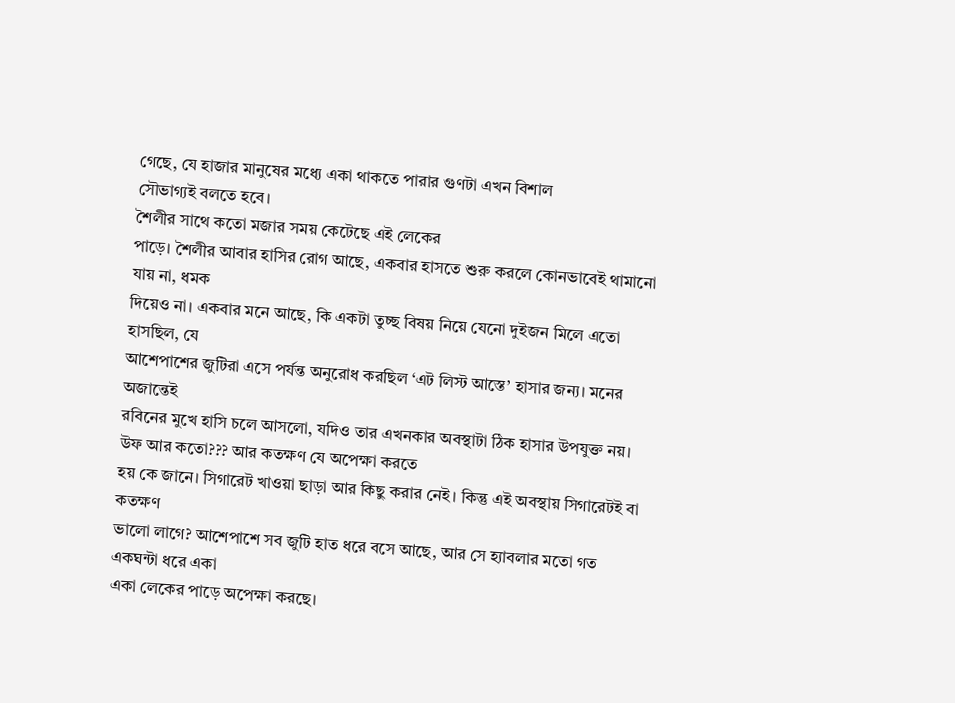গেছে, যে হাজার মানুষের মধ্যে একা থাকতে পারার গুণটা এখন বিশাল
সৌভাগ্যই বলতে হবে।
শৈলীর সাথে কতো মজার সময় কেটেছে এই লেকের
পাড়ে। শৈলীর আবার হাসির রোগ আছে, একবার হাসতে শুরু করলে কোনভাবেই থামানো যায় না, ধমক
দিয়েও না। একবার মনে আছে, কি একটা তুচ্ছ বিষয় নিয়ে যেনো দুইজন মিলে এতো হাসছিল, যে
আশেপাশের জুটিরা এসে পর্যন্ত অনুরোধ করছিল ‘এট লিস্ট আস্তে’ হাসার জন্য। মনের অজান্তেই
রবিনের মুখে হাসি চলে আসলো, যদিও তার এখনকার অবস্থাটা ঠিক হাসার উপযুক্ত নয়।
উফ আর কতো??? আর কতক্ষণ যে অপেক্ষা করতে
হয় কে জানে। সিগারেট খাওয়া ছাড়া আর কিছু করার নেই। কিন্তু এই অবস্থায় সিগারেটই বা কতক্ষণ
ভালো লাগে? আশেপাশে সব জুটি হাত ধরে বসে আছে, আর সে হ্যাবলার মতো গত একঘন্টা ধরে একা
একা লেকের পাড়ে অপেক্ষা করছে।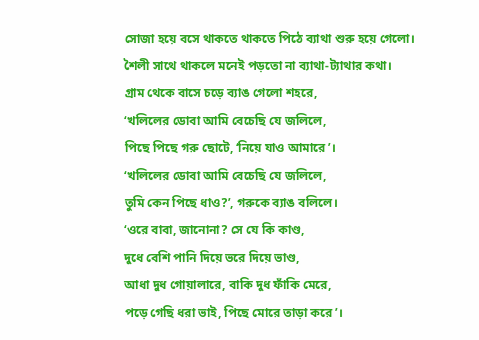সোজা হয়ে বসে থাকতে থাকতে পিঠে ব্যাথা শুরু হয়ে গেলো।
শৈলী সাথে থাকলে মনেই পড়তো না ব্যাথা-ট্যাথার কথা।
গ্রাম থেকে বাসে চড়ে ব্যাঙ গেলো শহরে,
‘খলিলের ডোবা আমি বেচেছি যে জলিলে,
পিছে পিছে গরু ছোটে, ‘নিয়ে যাও আমারে’।
‘খলিলের ডোবা আমি বেচেছি যে জলিলে,
তুমি কেন পিছে ধাও?’, গরুকে ব্যাঙ বলিলে।
‘ওরে বাবা, জানোনা? সে যে কি কাণ্ড,
দুধে বেশি পানি দিয়ে ভরে দিয়ে ভাণ্ড,
আধা দুধ গোয়ালারে, বাকি দুধ ফাঁকি মেরে,
পড়ে গেছি ধরা ভাই, পিছে মোরে তাড়া করে’।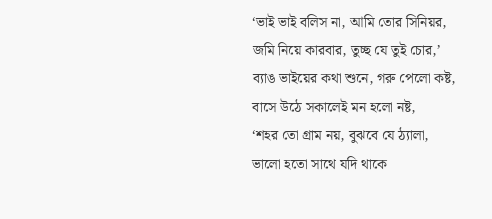‘ভাই ভাই বলিস না, আমি তোর সিনিয়র,
জমি নিয়ে কারবার, তুচ্ছ যে তুই চোর,’
ব্যাঙ ভাইয়ের কথা শুনে, গরু পেলো কষ্ট,
বাসে উঠে সকালেই মন হলো নষ্ট,
‘শহর তো গ্রাম নয়, বুঝবে যে ঠ্যালা,
ভালো হতো সাথে যদি থাকে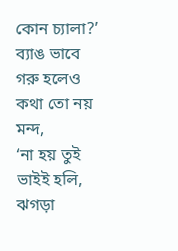কোন চ্যালা?’
ব্যাঙ ভাবে গরু হলেও কথা তো নয় মন্দ,
‘না হয় তুই ভাইই হলি, ঝগড়া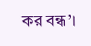কর বন্ধ’।